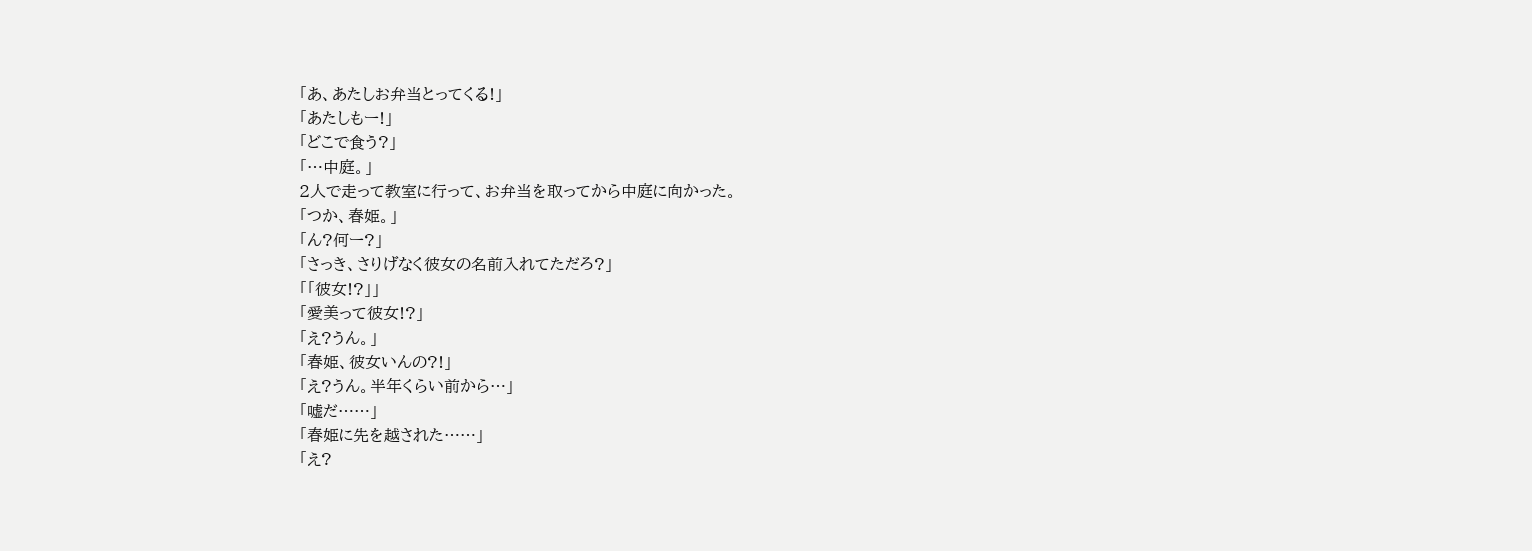「あ、あたしお弁当とってくる!」
「あたしもー!」
「どこで食う?」
「…中庭。」
2人で走って教室に行って、お弁当を取ってから中庭に向かった。
「つか、春姫。」
「ん?何ー?」
「さっき、さりげなく彼女の名前入れてただろ?」
「「彼女!?」」
「愛美って彼女!?」
「え?うん。」
「春姫、彼女いんの?!」
「え?うん。半年くらい前から…」
「嘘だ……」
「春姫に先を越された……」
「え?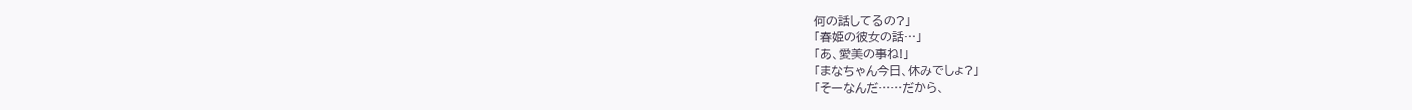何の話してるの?」
「春姫の彼女の話…」
「あ、愛美の事ね!」
「まなちゃん今日、休みでしょ?」
「そーなんだ……だから、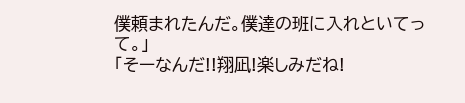僕頼まれたんだ。僕達の班に入れといてって。」
「そーなんだ!!翔凪!楽しみだね!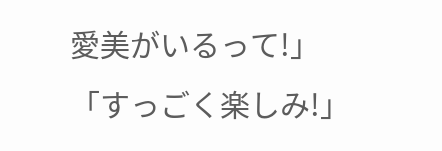愛美がいるって!」
「すっごく楽しみ!」